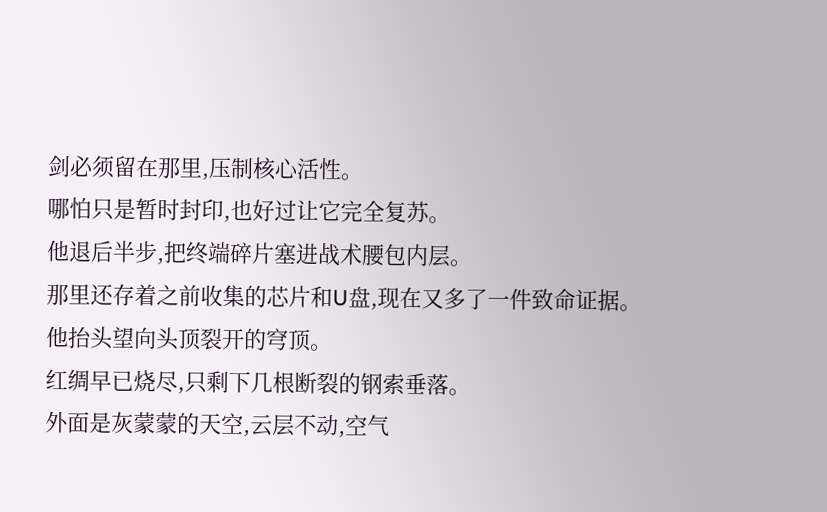剑必须留在那里,压制核心活性。
哪怕只是暂时封印,也好过让它完全复苏。
他退后半步,把终端碎片塞进战术腰包内层。
那里还存着之前收集的芯片和U盘,现在又多了一件致命证据。
他抬头望向头顶裂开的穹顶。
红绸早已烧尽,只剩下几根断裂的钢索垂落。
外面是灰蒙蒙的天空,云层不动,空气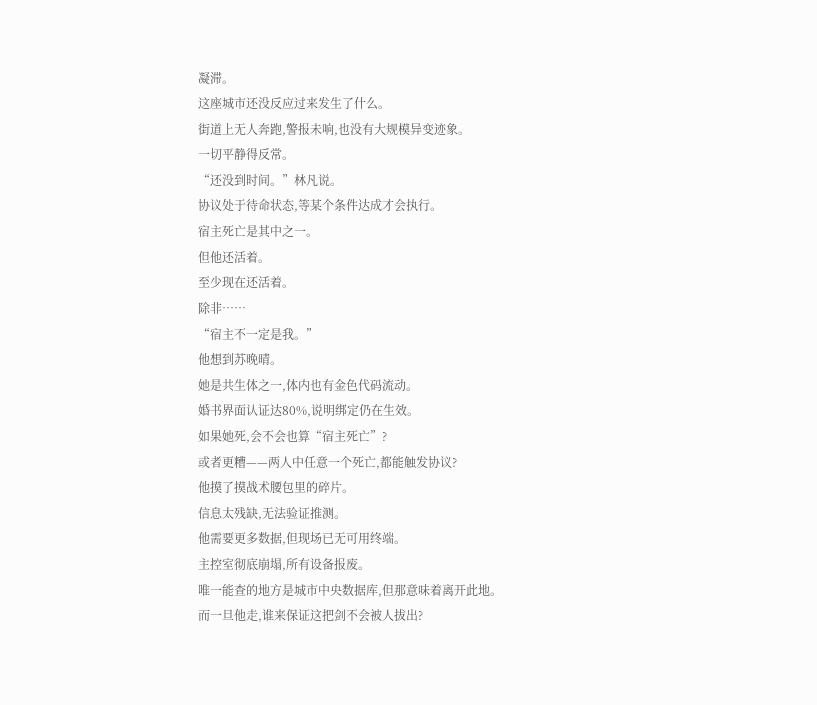凝滞。
这座城市还没反应过来发生了什么。
街道上无人奔跑,警报未响,也没有大规模异变迹象。
一切平静得反常。
“还没到时间。”林凡说。
协议处于待命状态,等某个条件达成才会执行。
宿主死亡是其中之一。
但他还活着。
至少现在还活着。
除非……
“宿主不一定是我。”
他想到苏晚晴。
她是共生体之一,体内也有金色代码流动。
婚书界面认证达80%,说明绑定仍在生效。
如果她死,会不会也算“宿主死亡”?
或者更糟——两人中任意一个死亡,都能触发协议?
他摸了摸战术腰包里的碎片。
信息太残缺,无法验证推测。
他需要更多数据,但现场已无可用终端。
主控室彻底崩塌,所有设备报废。
唯一能查的地方是城市中央数据库,但那意味着离开此地。
而一旦他走,谁来保证这把剑不会被人拔出?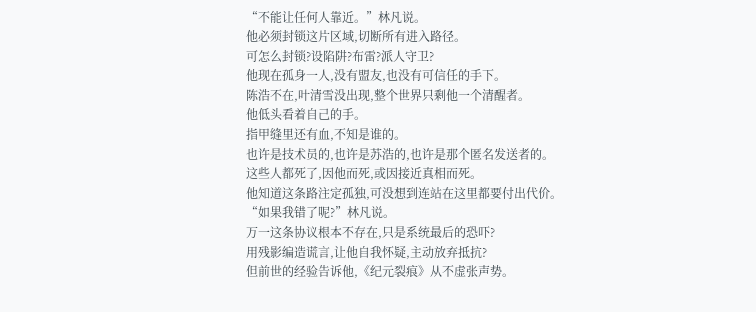“不能让任何人靠近。”林凡说。
他必须封锁这片区域,切断所有进入路径。
可怎么封锁?设陷阱?布雷?派人守卫?
他现在孤身一人,没有盟友,也没有可信任的手下。
陈浩不在,叶清雪没出现,整个世界只剩他一个清醒者。
他低头看着自己的手。
指甲缝里还有血,不知是谁的。
也许是技术员的,也许是苏浩的,也许是那个匿名发送者的。
这些人都死了,因他而死,或因接近真相而死。
他知道这条路注定孤独,可没想到连站在这里都要付出代价。
“如果我错了呢?”林凡说。
万一这条协议根本不存在,只是系统最后的恐吓?
用残影编造谎言,让他自我怀疑,主动放弃抵抗?
但前世的经验告诉他,《纪元裂痕》从不虚张声势。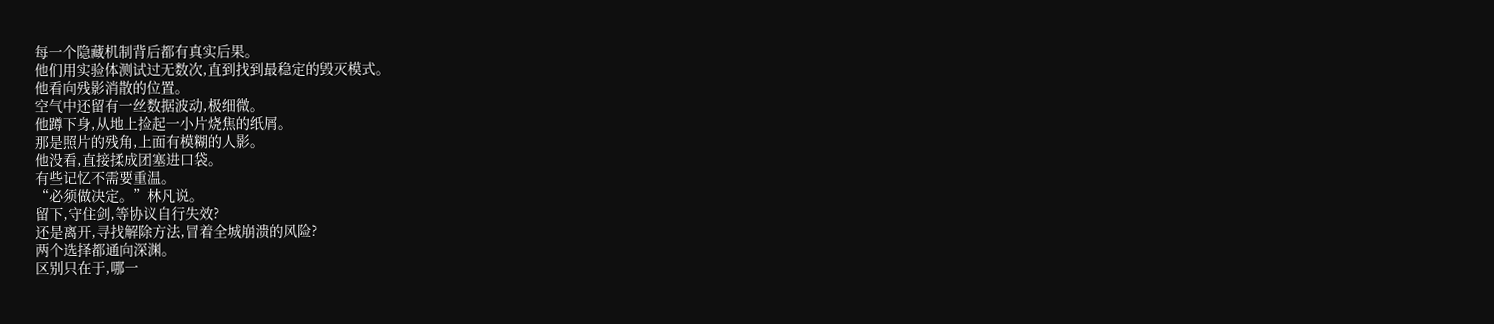每一个隐藏机制背后都有真实后果。
他们用实验体测试过无数次,直到找到最稳定的毁灭模式。
他看向残影消散的位置。
空气中还留有一丝数据波动,极细微。
他蹲下身,从地上捡起一小片烧焦的纸屑。
那是照片的残角,上面有模糊的人影。
他没看,直接揉成团塞进口袋。
有些记忆不需要重温。
“必须做决定。”林凡说。
留下,守住剑,等协议自行失效?
还是离开,寻找解除方法,冒着全城崩溃的风险?
两个选择都通向深渊。
区别只在于,哪一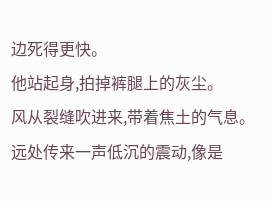边死得更快。
他站起身,拍掉裤腿上的灰尘。
风从裂缝吹进来,带着焦土的气息。
远处传来一声低沉的震动,像是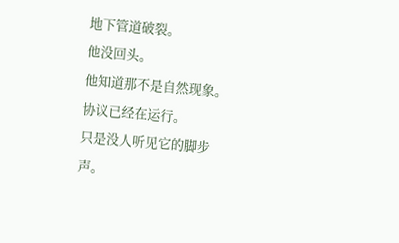地下管道破裂。
他没回头。
他知道那不是自然现象。
协议已经在运行。
只是没人听见它的脚步声。